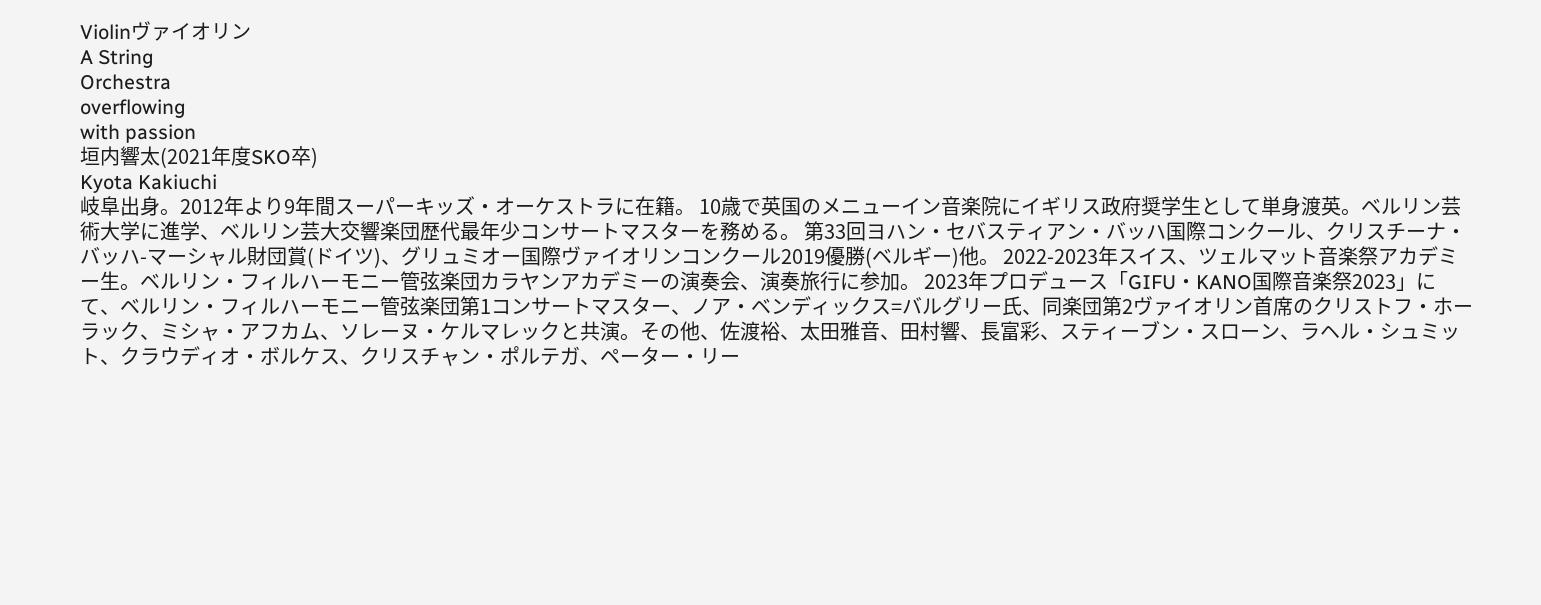Violinヴァイオリン
A String
Orchestra
overflowing
with passion
垣内響太(2021年度SKO卒)
Kyota Kakiuchi
岐阜出身。2012年より9年間スーパーキッズ・オーケストラに在籍。 10歳で英国のメニューイン音楽院にイギリス政府奨学生として単身渡英。ベルリン芸術大学に進学、ベルリン芸大交響楽団歴代最年少コンサートマスターを務める。 第33回ヨハン・セバスティアン・バッハ国際コンクール、クリスチーナ・バッハ-マーシャル財団賞(ドイツ)、グリュミオー国際ヴァイオリンコンクール2019優勝(ベルギー)他。 2022-2023年スイス、ツェルマット音楽祭アカデミー生。ベルリン・フィルハーモニー管弦楽団カラヤンアカデミーの演奏会、演奏旅行に参加。 2023年プロデュース「GIFU・KANO国際音楽祭2023」にて、ベルリン・フィルハーモニー管弦楽団第1コンサートマスター、ノア・ベンディックス=バルグリー氏、同楽団第2ヴァイオリン首席のクリストフ・ホーラック、ミシャ・アフカム、ソレーヌ・ケルマレックと共演。その他、佐渡裕、太田雅音、田村響、長富彩、スティーブン・スローン、ラヘル・シュミット、クラウディオ・ボルケス、クリスチャン・ポルテガ、ペーター・リー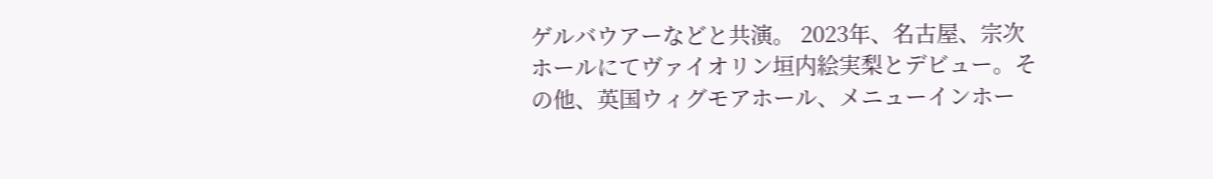ゲルバウアーなどと共演。 2023年、名古屋、宗次ホールにてヴァイオリン垣内絵実梨とデビュー。その他、英国ウィグモアホール、メニューインホー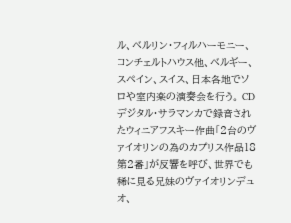ル、ベルリン・フィルハーモニー、コンチェルトハウス他、ベルギー、スペイン、スイス、日本各地でソロや室内楽の演奏会を行う。 CDデジタル・サラマンカで録音されたウィニアフスキー作曲「2台のヴァイオリンの為のカプリス作品18第2番」が反響を呼び、世界でも稀に見る兄妹のヴァイオリンデュオ、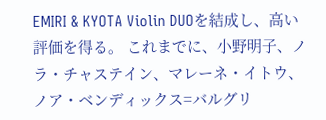EMIRI & KYOTA Violin DUOを結成し、高い評価を得る。 これまでに、小野明子、ノラ・チャステイン、マレーネ・イトウ、ノア・ベンディックス=バルグリ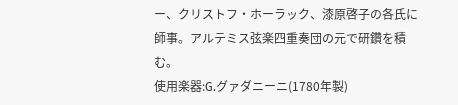ー、クリストフ・ホーラック、漆原啓子の各氏に師事。アルテミス弦楽四重奏団の元で研鑽を積む。
使用楽器:G.グァダニーニ(1780年製)